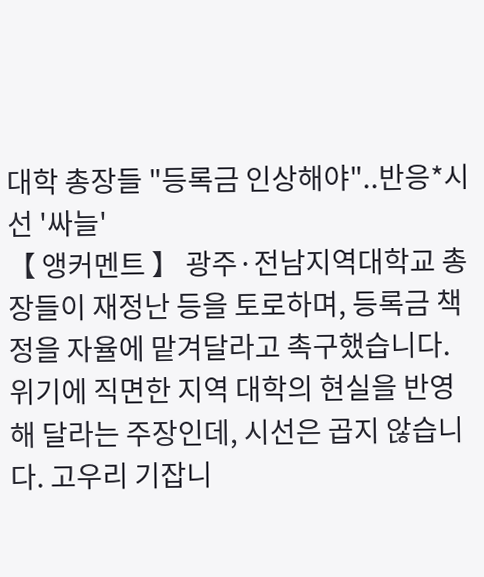대학 총장들 "등록금 인상해야"..반응*시선 '싸늘'
【 앵커멘트 】 광주·전남지역대학교 총장들이 재정난 등을 토로하며, 등록금 책정을 자율에 맡겨달라고 촉구했습니다. 위기에 직면한 지역 대학의 현실을 반영해 달라는 주장인데, 시선은 곱지 않습니다. 고우리 기잡니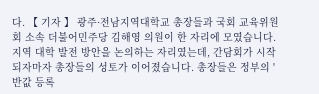다. 【 기자 】 광주·전남지역대학교 총장들과 국회 교육위원회 소속 더불어민주당 김해영 의원이 한 자리에 모였습니다. 지역 대학 발전 방안을 논의하는 자리였는데, 간담회가 시작되자마자 총장들의 성토가 이어졌습니다. 총장들은 정부의 '반값 등록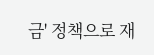금' 정책으로 재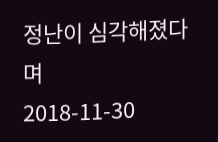정난이 심각해졌다며
2018-11-30